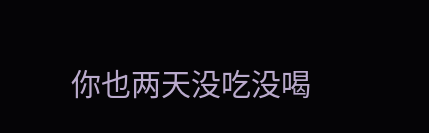你也两天没吃没喝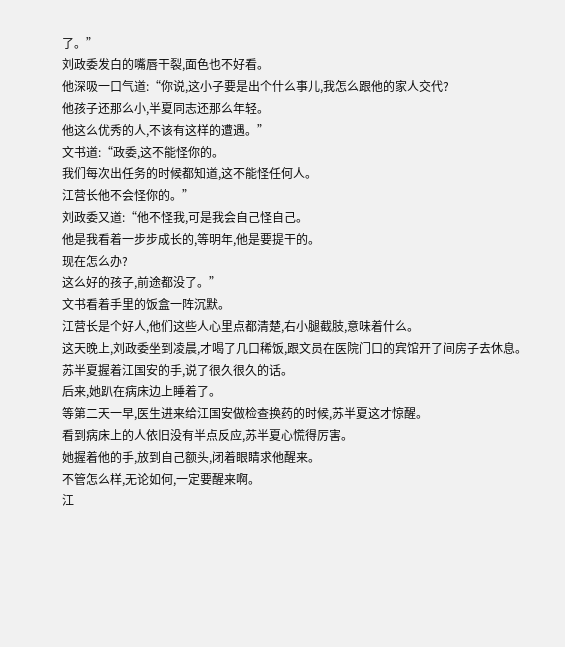了。”
刘政委发白的嘴唇干裂,面色也不好看。
他深吸一口气道:“你说,这小子要是出个什么事儿,我怎么跟他的家人交代?
他孩子还那么小,半夏同志还那么年轻。
他这么优秀的人,不该有这样的遭遇。”
文书道:“政委,这不能怪你的。
我们每次出任务的时候都知道,这不能怪任何人。
江营长他不会怪你的。”
刘政委又道:“他不怪我,可是我会自己怪自己。
他是我看着一步步成长的,等明年,他是要提干的。
现在怎么办?
这么好的孩子,前途都没了。”
文书看着手里的饭盒一阵沉默。
江营长是个好人,他们这些人心里点都清楚,右小腿截肢,意味着什么。
这天晚上,刘政委坐到凌晨,才喝了几口稀饭,跟文员在医院门口的宾馆开了间房子去休息。
苏半夏握着江国安的手,说了很久很久的话。
后来,她趴在病床边上睡着了。
等第二天一早,医生进来给江国安做检查换药的时候,苏半夏这才惊醒。
看到病床上的人依旧没有半点反应,苏半夏心慌得厉害。
她握着他的手,放到自己额头,闭着眼睛求他醒来。
不管怎么样,无论如何,一定要醒来啊。
江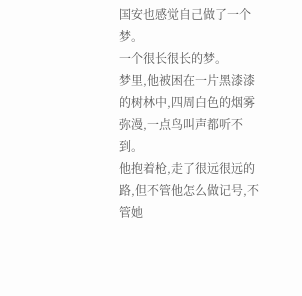国安也感觉自己做了一个梦。
一个很长很长的梦。
梦里,他被困在一片黑漆漆的树林中,四周白色的烟雾弥漫,一点鸟叫声都听不到。
他抱着枪,走了很远很远的路,但不管他怎么做记号,不管她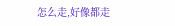怎么走,好像都走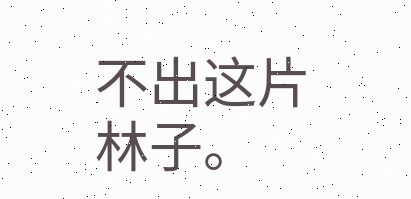不出这片林子。